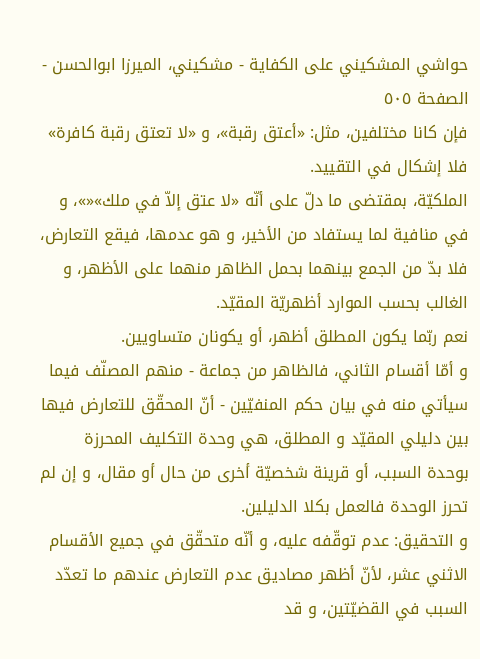حواشي المشكيني علی الكفاية - مشکیني، الميرزا ابوالحسن - الصفحة ٥٠٥
فإن كانا مختلفين، مثل: «أعتق رقبة»، و «لا تعتق رقبة كافرة» فلا إشكال في التقييد.
الملكيّة، بمقتضى ما دلّ على أنّه «لا عتق إلاّ في ملك»«»، و في منافية لما يستفاد من الأخير، و هو عدمها، فيقع التعارض، فلا بدّ من الجمع بينهما بحمل الظاهر منهما على الأظهر، و الغالب بحسب الموارد أظهريّة المقيّد.
نعم ربّما يكون المطلق أظهر، أو يكونان متساويين.
و أمّا أقسام الثاني، فالظاهر من جماعة - منهم المصنّف فيما سيأتي منه في بيان حكم المنفيّين - أنّ المحقّق للتعارض فيها بين دليلي المقيّد و المطلق، هي وحدة التكليف المحرزة بوحدة السبب، أو قرينة شخصيّة أخرى من حال أو مقال، و إن لم تحرز الوحدة فالعمل بكلا الدليلين.
و التحقيق: عدم توقّفه عليه، و أنّه متحقّق في جميع الأقسام الاثني عشر، لأنّ أظهر مصاديق عدم التعارض عندهم ما تعدّد السبب في القضيّتين، و قد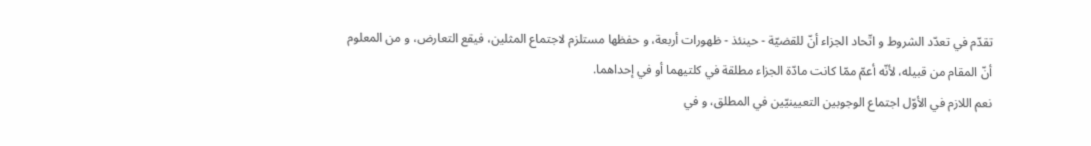تقدّم في تعدّد الشروط و اتّحاد الجزاء أنّ للقضيّة - حينئذ - ظهورات أربعة، و حفظها مستلزم لاجتماع المثلين، فيقع التعارض، و من المعلوم أنّ المقام من قبيله، لأنّه أعمّ ممّا كانت مادّة الجزاء مطلقة في كلتيهما أو في إحداهما.
نعم اللازم في الأوّل اجتماع الوجوبين التعيينيّين في المطلق، و في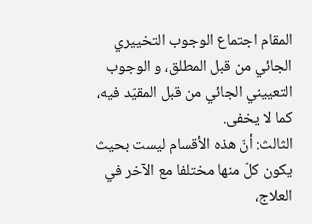المقام اجتماع الوجوب التخييري الجائي من قبل المطلق، و الوجوب التعييني الجائي من قبل المقيّد فيه، كما لا يخفى.
الثالث: أنّ هذه الأقسام ليست بحيث يكون كلّ منها مختلفا مع الآخر في العلاج،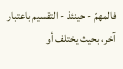فالمهمّ - حينئذ - التقسيم باعتبار آخر، بحيث يختلف أو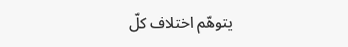يتوهّم اختلاف كلّ